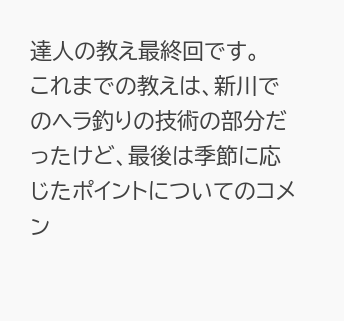達人の教え最終回です。
これまでの教えは、新川でのヘラ釣りの技術の部分だったけど、最後は季節に応じたポイントについてのコメン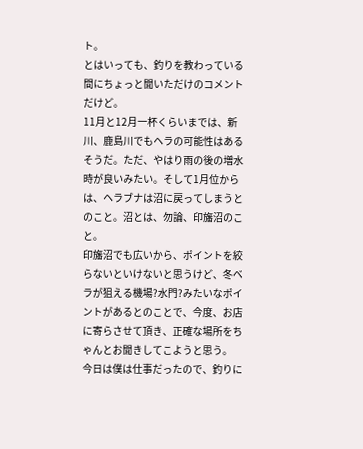ト。
とはいっても、釣りを教わっている間にちょっと聞いただけのコメントだけど。
11月と12月一杯くらいまでは、新川、鹿島川でもヘラの可能性はあるそうだ。ただ、やはり雨の後の増水時が良いみたい。そして1月位からは、ヘラブナは沼に戻ってしまうとのこと。沼とは、勿論、印旛沼のこと。
印旛沼でも広いから、ポイントを絞らないといけないと思うけど、冬ベラが狙える機場?水門?みたいなポイントがあるとのことで、今度、お店に寄らさせて頂き、正確な場所をちゃんとお聞きしてこようと思う。
今日は僕は仕事だったので、釣りに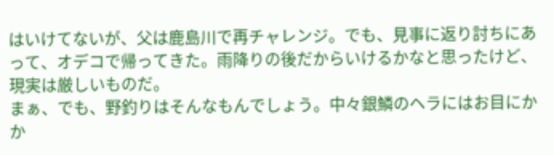はいけてないが、父は鹿島川で再チャレンジ。でも、見事に返り討ちにあって、オデコで帰ってきた。雨降りの後だからいけるかなと思ったけど、現実は厳しいものだ。
まぁ、でも、野釣りはそんなもんでしょう。中々銀鱗のヘラにはお目にかか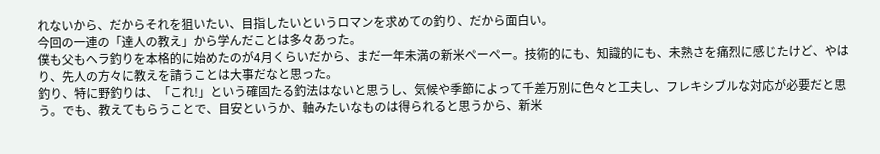れないから、だからそれを狙いたい、目指したいというロマンを求めての釣り、だから面白い。
今回の一連の「達人の教え」から学んだことは多々あった。
僕も父もヘラ釣りを本格的に始めたのが4月くらいだから、まだ一年未満の新米ペーペー。技術的にも、知識的にも、未熟さを痛烈に感じたけど、やはり、先人の方々に教えを請うことは大事だなと思った。
釣り、特に野釣りは、「これ!」という確固たる釣法はないと思うし、気候や季節によって千差万別に色々と工夫し、フレキシブルな対応が必要だと思う。でも、教えてもらうことで、目安というか、軸みたいなものは得られると思うから、新米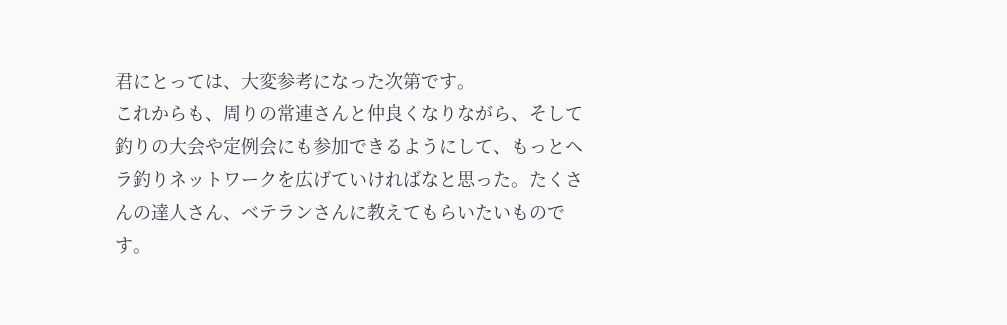君にとっては、大変参考になった次第です。
これからも、周りの常連さんと仲良くなりながら、そして釣りの大会や定例会にも参加できるようにして、もっとヘラ釣りネットワークを広げていければなと思った。たくさんの達人さん、ベテランさんに教えてもらいたいものです。